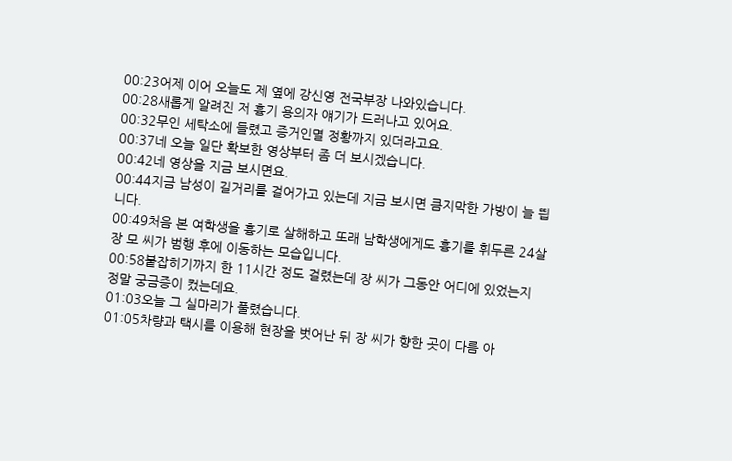00:23어제 이어 오늘도 제 옆에 강신영 전국부장 나와있습니다.
00:28새롭게 알려진 저 흉기 용의자 얘기가 드러나고 있어요.
00:32무인 세탁소에 들렸고 증거인멸 정황까지 있더라고요.
00:37네 오늘 일단 확보한 영상부터 좀 더 보시겠습니다.
00:42네 영상을 지금 보시면요.
00:44지금 남성이 길거리를 걸어가고 있는데 지금 보시면 큼지막한 가방이 늘 띕니다.
00:49처음 본 여학생을 흉기로 살해하고 또래 남학생에게도 흉기를 휘두른 24살 장 모 씨가 범행 후에 이동하는 모습입니다.
00:58붙잡히기까지 한 11시간 정도 걸렸는데 장 씨가 그동안 어디에 있었는지 정말 궁금증이 컸는데요.
01:03오늘 그 실마리가 풀렸습니다.
01:05차량과 택시를 이용해 현장을 벗어난 뒤 장 씨가 향한 곳이 다름 아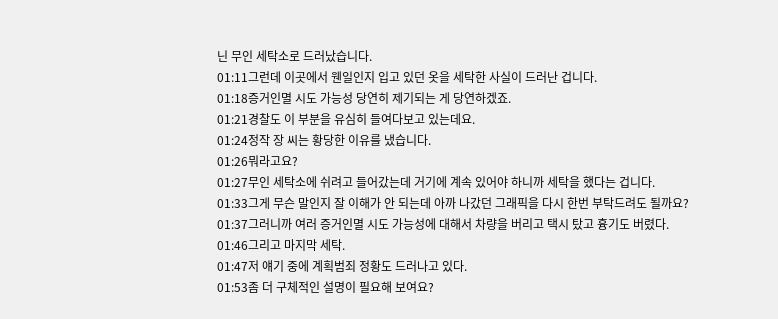닌 무인 세탁소로 드러났습니다.
01:11그런데 이곳에서 웬일인지 입고 있던 옷을 세탁한 사실이 드러난 겁니다.
01:18증거인멸 시도 가능성 당연히 제기되는 게 당연하겠죠.
01:21경찰도 이 부분을 유심히 들여다보고 있는데요.
01:24정작 장 씨는 황당한 이유를 냈습니다.
01:26뭐라고요?
01:27무인 세탁소에 쉬려고 들어갔는데 거기에 계속 있어야 하니까 세탁을 했다는 겁니다.
01:33그게 무슨 말인지 잘 이해가 안 되는데 아까 나갔던 그래픽을 다시 한번 부탁드려도 될까요?
01:37그러니까 여러 증거인멸 시도 가능성에 대해서 차량을 버리고 택시 탔고 흉기도 버렸다.
01:46그리고 마지막 세탁.
01:47저 얘기 중에 계획범죄 정황도 드러나고 있다.
01:53좀 더 구체적인 설명이 필요해 보여요?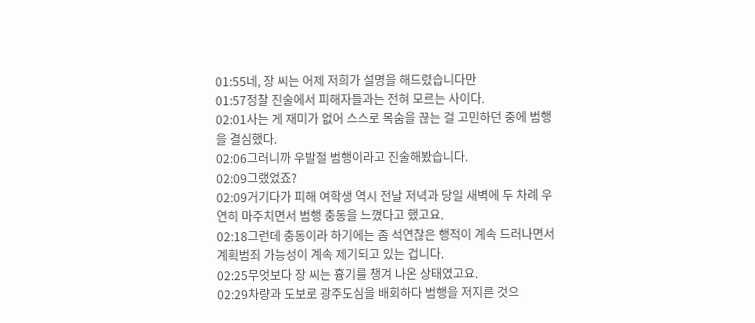01:55네, 장 씨는 어제 저희가 설명을 해드렸습니다만
01:57정찰 진술에서 피해자들과는 전혀 모르는 사이다.
02:01사는 게 재미가 없어 스스로 목숨을 끊는 걸 고민하던 중에 범행을 결심했다.
02:06그러니까 우발절 범행이라고 진술해봤습니다.
02:09그랬었죠?
02:09거기다가 피해 여학생 역시 전날 저녁과 당일 새벽에 두 차례 우연히 마주치면서 범행 충동을 느꼈다고 했고요.
02:18그런데 충동이라 하기에는 좀 석연찮은 행적이 계속 드러나면서 계획범죄 가능성이 계속 제기되고 있는 겁니다.
02:25무엇보다 장 씨는 흉기를 챙겨 나온 상태였고요.
02:29차량과 도보로 광주도심을 배회하다 범행을 저지른 것으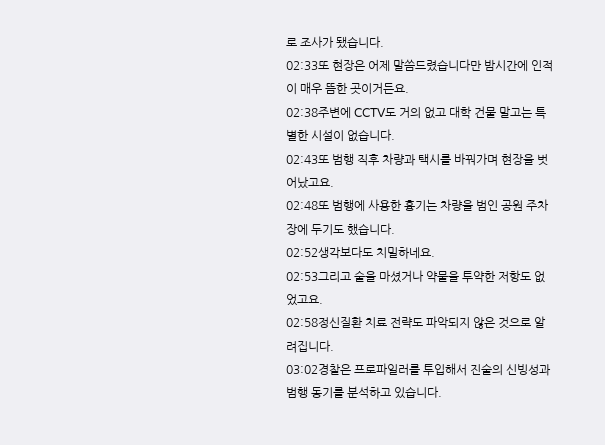로 조사가 됐습니다.
02:33또 현장은 어제 말씀드렸습니다만 밤시간에 인적이 매우 뜸한 곳이거든요.
02:38주변에 CCTV도 거의 없고 대학 건물 말고는 특별한 시설이 없습니다.
02:43또 범행 직후 차량과 택시를 바꿔가며 현장을 벗어났고요.
02:48또 범행에 사용한 흉기는 차량을 범인 공원 주차장에 두기도 했습니다.
02:52생각보다도 치밀하네요.
02:53그리고 술을 마셨거나 약물을 투약한 저항도 없었고요.
02:58정신질환 치료 전략도 파악되지 않은 것으로 알려집니다.
03:02경찰은 프로파일러를 투입해서 진술의 신빙성과 범행 동기를 분석하고 있습니다.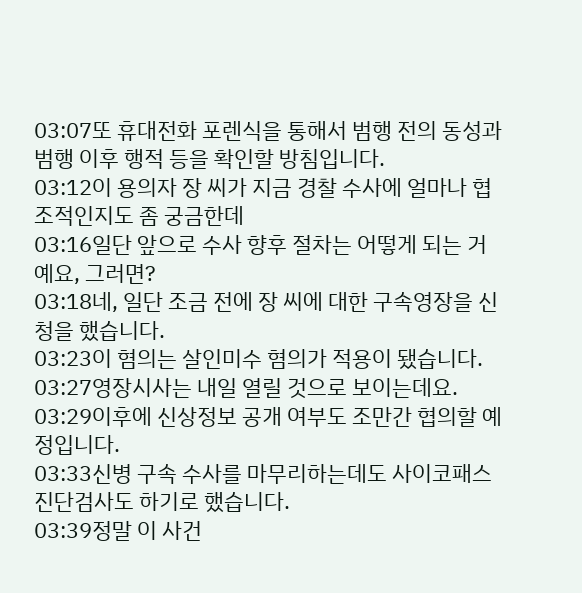03:07또 휴대전화 포렌식을 통해서 범행 전의 동성과 범행 이후 행적 등을 확인할 방침입니다.
03:12이 용의자 장 씨가 지금 경찰 수사에 얼마나 협조적인지도 좀 궁금한데
03:16일단 앞으로 수사 향후 절차는 어떻게 되는 거예요, 그러면?
03:18네, 일단 조금 전에 장 씨에 대한 구속영장을 신청을 했습니다.
03:23이 혐의는 살인미수 혐의가 적용이 됐습니다.
03:27영장시사는 내일 열릴 것으로 보이는데요.
03:29이후에 신상정보 공개 여부도 조만간 협의할 예정입니다.
03:33신병 구속 수사를 마무리하는데도 사이코패스 진단검사도 하기로 했습니다.
03:39정말 이 사건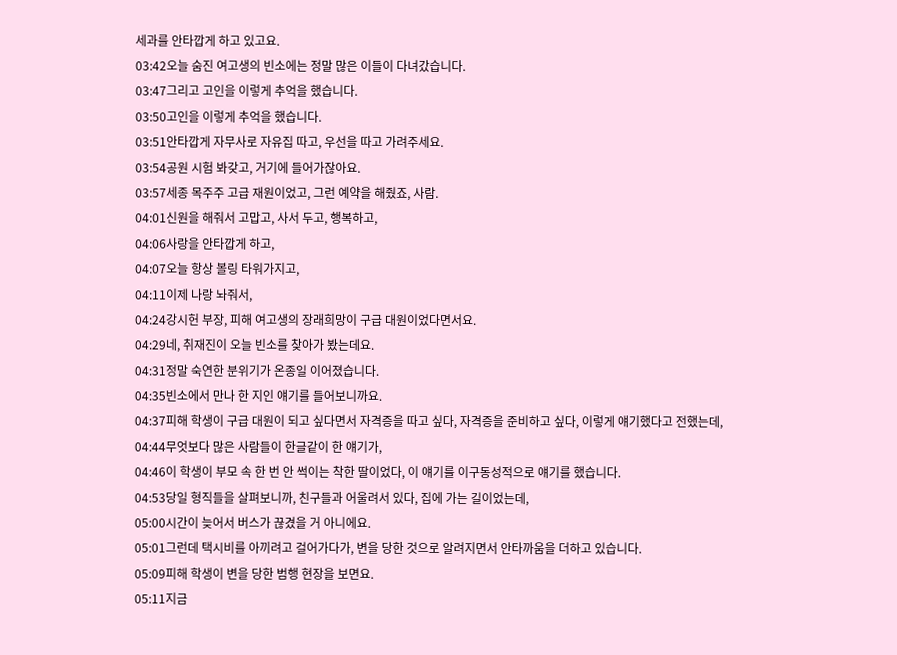세과를 안타깝게 하고 있고요.
03:42오늘 숨진 여고생의 빈소에는 정말 많은 이들이 다녀갔습니다.
03:47그리고 고인을 이렇게 추억을 했습니다.
03:50고인을 이렇게 추억을 했습니다.
03:51안타깝게 자무사로 자유집 따고, 우선을 따고 가려주세요.
03:54공원 시험 봐갖고, 거기에 들어가잖아요.
03:57세종 목주주 고급 재원이었고, 그런 예약을 해줬죠, 사람.
04:01신원을 해줘서 고맙고, 사서 두고, 행복하고,
04:06사랑을 안타깝게 하고,
04:07오늘 항상 볼링 타워가지고,
04:11이제 나랑 놔줘서,
04:24강시헌 부장, 피해 여고생의 장래희망이 구급 대원이었다면서요.
04:29네, 취재진이 오늘 빈소를 찾아가 봤는데요.
04:31정말 숙연한 분위기가 온종일 이어졌습니다.
04:35빈소에서 만나 한 지인 얘기를 들어보니까요.
04:37피해 학생이 구급 대원이 되고 싶다면서 자격증을 따고 싶다, 자격증을 준비하고 싶다, 이렇게 얘기했다고 전했는데,
04:44무엇보다 많은 사람들이 한글같이 한 얘기가,
04:46이 학생이 부모 속 한 번 안 썩이는 착한 딸이었다, 이 얘기를 이구동성적으로 얘기를 했습니다.
04:53당일 형직들을 살펴보니까, 친구들과 어울려서 있다, 집에 가는 길이었는데,
05:00시간이 늦어서 버스가 끊겼을 거 아니에요.
05:01그런데 택시비를 아끼려고 걸어가다가, 변을 당한 것으로 알려지면서 안타까움을 더하고 있습니다.
05:09피해 학생이 변을 당한 범행 현장을 보면요.
05:11지금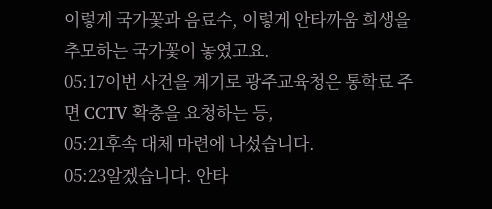이렇게 국가꽃과 음료수, 이렇게 안타까움 희생을 추모하는 국가꽃이 놓였고요.
05:17이번 사건을 계기로 광주교육청은 통학료 주면 CCTV 확충을 요청하는 등,
05:21후속 대체 마련에 나섰습니다.
05:23알겠습니다. 안타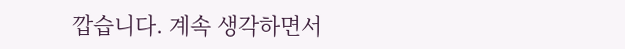깝습니다. 계속 생각하면서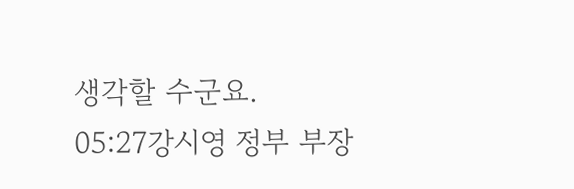생각할 수군요.
05:27강시영 정부 부장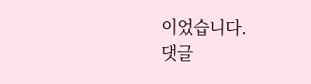이었습니다.
댓글